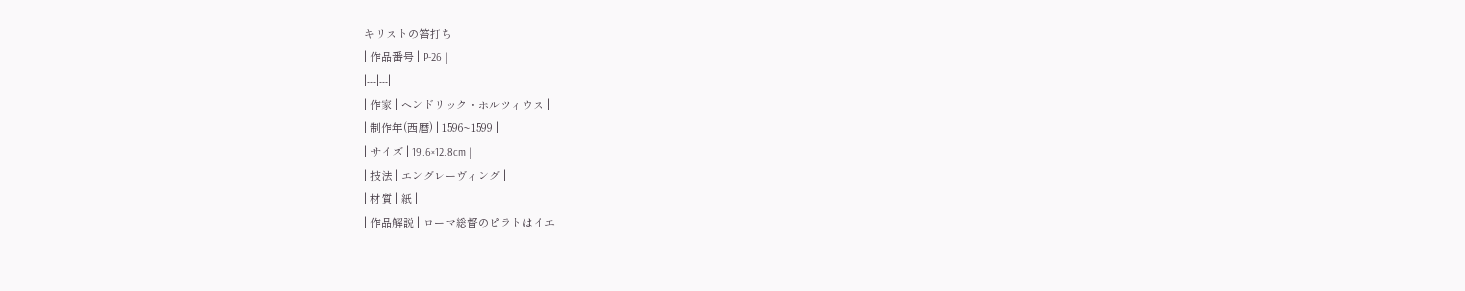キリストの笞打ち
| 作品番号 | P-26 |
|---|---|
| 作家 | ヘンドリック・ホルツィウス |
| 制作年(西暦) | 1596~1599 |
| サイズ | 19.6×12.8cm |
| 技法 | エングレーヴィング |
| 材質 | 紙 |
| 作品解説 | ローマ総督のピラトはイエ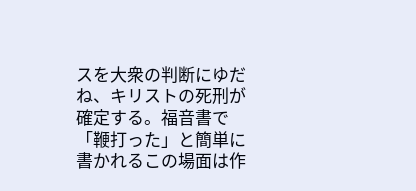スを大衆の判断にゆだね、キリストの死刑が確定する。福音書で「鞭打った」と簡単に書かれるこの場面は作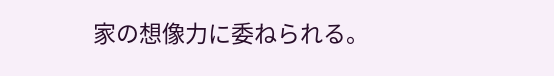家の想像力に委ねられる。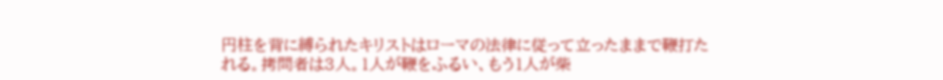円柱を背に縛られたキリストはローマの法律に従って立ったままで鞭打たれる。拷問者は3人。1人が鞭をふるい、もう1人が柴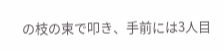の枝の束で叩き、手前には3人目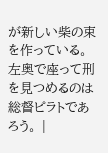が新しい柴の束を作っている。左奥で座って刑を見つめるのは総督ピラトであろう。 |